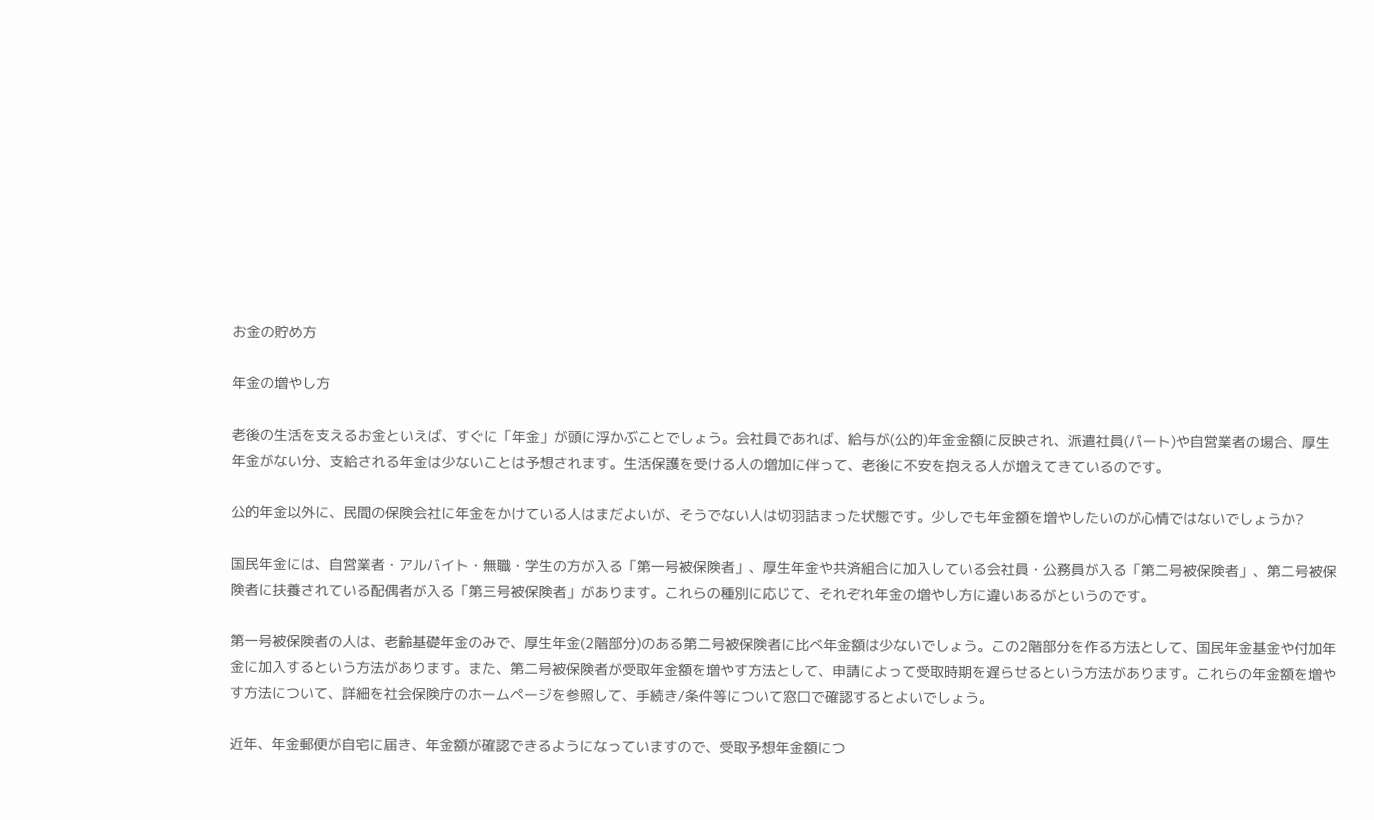お金の貯め方

年金の増やし方

老後の生活を支えるお金といえば、すぐに「年金」が頭に浮かぶことでしょう。会社員であれば、給与が(公的)年金金額に反映され、派遣社員(パート)や自営業者の場合、厚生年金がない分、支給される年金は少ないことは予想されます。生活保護を受ける人の増加に伴って、老後に不安を抱える人が増えてきているのです。

公的年金以外に、民間の保険会社に年金をかけている人はまだよいが、そうでない人は切羽詰まった状態です。少しでも年金額を増やしたいのが心情ではないでしょうか?

国民年金には、自営業者・アルバイト・無職・学生の方が入る「第一号被保険者」、厚生年金や共済組合に加入している会社員・公務員が入る「第二号被保険者」、第二号被保険者に扶養されている配偶者が入る「第三号被保険者」があります。これらの種別に応じて、それぞれ年金の増やし方に違いあるがというのです。

第一号被保険者の人は、老齢基礎年金のみで、厚生年金(2階部分)のある第二号被保険者に比べ年金額は少ないでしょう。この2階部分を作る方法として、国民年金基金や付加年金に加入するという方法があります。また、第二号被保険者が受取年金額を増やす方法として、申請によって受取時期を遅らせるという方法があります。これらの年金額を増やす方法について、詳細を社会保険庁のホームページを参照して、手続き/条件等について窓口で確認するとよいでしょう。

近年、年金郵便が自宅に届き、年金額が確認できるようになっていますので、受取予想年金額につ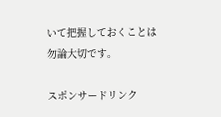いて把握しておくことは勿論大切です。

スポンサードリンク